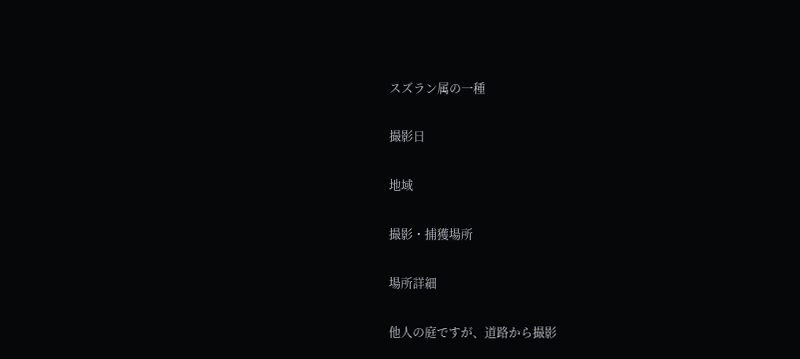スズラン属の一種

撮影日

地域

撮影・捕獲場所

場所詳細

他人の庭ですが、道路から撮影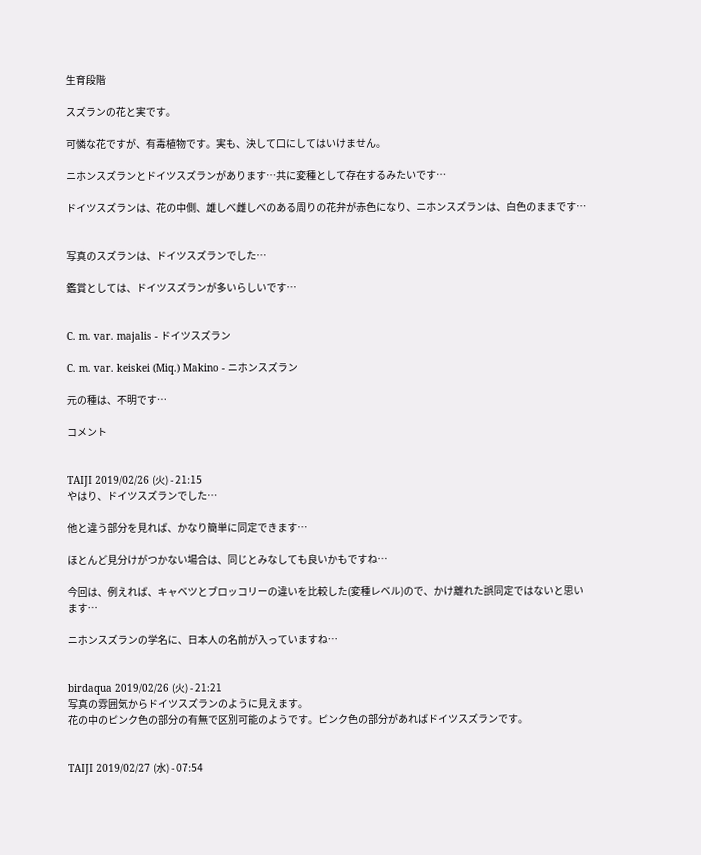生育段階

スズランの花と実です。

可憐な花ですが、有毒植物です。実も、決して口にしてはいけません。

ニホンスズランとドイツスズランがあります…共に変種として存在するみたいです…

ドイツスズランは、花の中側、雄しべ雌しべのある周りの花弁が赤色になり、ニホンスズランは、白色のままです…


写真のスズランは、ドイツスズランでした…

鑑賞としては、ドイツスズランが多いらしいです…


C. m. var. majalis - ドイツスズラン

C. m. var. keiskei (Miq.) Makino - ニホンスズラン

元の種は、不明です…

コメント


TAIJI 2019/02/26 (火) - 21:15
やはり、ドイツスズランでした…

他と違う部分を見れば、かなり簡単に同定できます…

ほとんど見分けがつかない場合は、同じとみなしても良いかもですね…

今回は、例えれば、キャベツとブロッコリーの違いを比較した(変種レベル)ので、かけ離れた誤同定ではないと思います…

ニホンスズランの学名に、日本人の名前が入っていますね…


birdaqua 2019/02/26 (火) - 21:21
写真の雰囲気からドイツスズランのように見えます。
花の中のピンク色の部分の有無で区別可能のようです。ピンク色の部分があればドイツスズランです。


TAIJI 2019/02/27 (水) - 07:54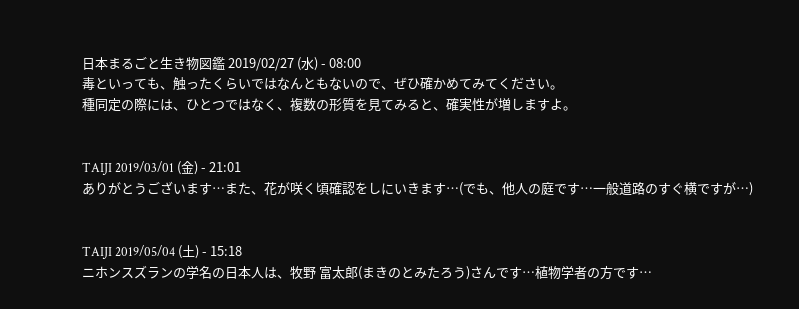日本まるごと生き物図鑑 2019/02/27 (水) - 08:00
毒といっても、触ったくらいではなんともないので、ぜひ確かめてみてください。
種同定の際には、ひとつではなく、複数の形質を見てみると、確実性が増しますよ。


TAIJI 2019/03/01 (金) - 21:01
ありがとうございます…また、花が咲く頃確認をしにいきます…(でも、他人の庭です…一般道路のすぐ横ですが…)


TAIJI 2019/05/04 (土) - 15:18
ニホンスズランの学名の日本人は、牧野 富太郎(まきのとみたろう)さんです…植物学者の方です…